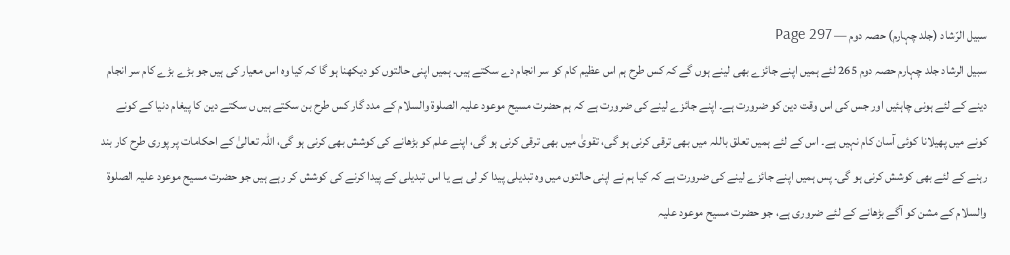سبیل الرّشاد (جلد چہارم) حصہ دوم — Page 297
سبیل الرشاد جلد چہارم حصہ دوم 265 لئے ہمیں اپنے جائزے بھی لینے ہوں گے کہ کس طرح ہم اس عظیم کام کو سر انجام دے سکتے ہیں۔ ہمیں اپنی حالتوں کو دیکھنا ہو گا کہ کیا وہ اس معیار کی ہیں جو بڑے بڑے کام سر انجام دینے کے لئے ہونی چاہئیں اور جس کی اس وقت دین کو ضرورت ہے۔ اپنے جائزے لینے کی ضرورت ہے کہ ہم حضرت مسیح موعود علیہ الصلوۃ والسلام کے مدد گار کس طرح بن سکتے ہیں ں سکتے دین کا پیغام دنیا کے کونے کونے میں پھیلانا کوئی آسان کام نہیں ہے۔ اس کے لئے ہمیں تعلق باللہ میں بھی ترقی کرنی ہو گی، تقویٰ میں بھی ترقی کرنی ہو گی، اپنے علم کو بڑھانے کی کوشش بھی کرنی ہو گی، اللہ تعالیٰ کے احکامات پر پوری طرح کار بند رہنے کے لئے بھی کوشش کرنی ہو گی۔ پس ہمیں اپنے جائزے لینے کی ضرورت ہے کہ کیا ہم نے اپنی حالتوں میں وہ تبدیلی پیدا کر لی ہے یا اس تبدیلی کے پیدا کرنے کی کوشش کر رہے ہیں جو حضرت مسیح موعود علیہ الصلوۃ والسلام کے مشن کو آگے بڑھانے کے لئے ضروری ہے، جو حضرت مسیح موعود علیہ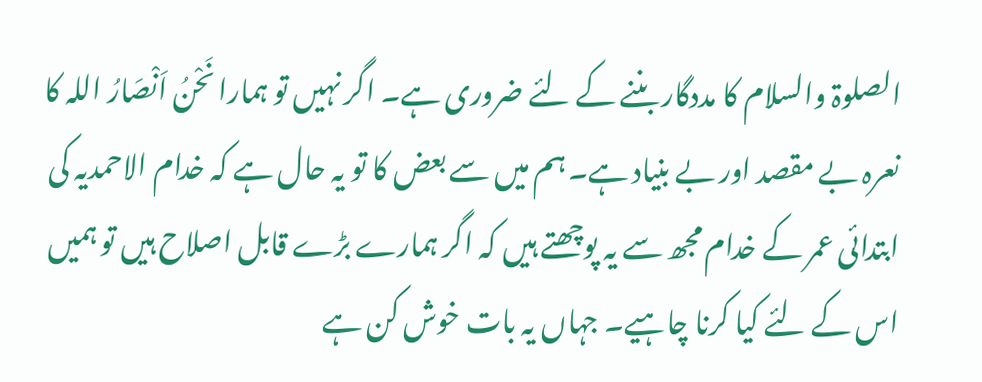الصلوۃ والسلام کا مددگار بننے کے لئے ضروری ہے۔ اگر نہیں تو ہمارا نَحْنُ اَنْصَارُ اللہ کا نعرہ بے مقصد اور بے بنیاد ہے۔ ہم میں سے بعض کا تو یہ حال ہے کہ خدام الاحمدیہ کی ابتدائی عمر کے خدام مجھ سے یہ پوچھتے ہیں کہ اگر ہمارے بڑے قابل اصلاح ہیں تو ہمیں اس کے لئے کیا کرنا چاہیے۔ جہاں یہ بات خوش کن ہے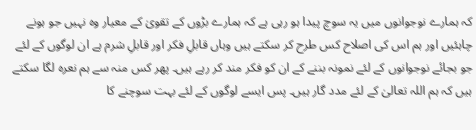کہ ہمارے نوجوانوں میں یہ سوچ پیدا ہو رہی ہے کہ ہمارے بڑوں کے تقویٰ کے معیار وہ نہیں جو ہونے چاہئیں اور ہم اس کی اصلاح کس طرح کر سکتے ہیں وہاں قابلِ فکر اور قابلِ شرم ہے ان لوگوں کے لئے جو بجائے نوجوانوں کے لئے نمونہ بننے کے ان کو فکر مند کر رہے ہیں۔ پھر کس منہ سے ہم نعرہ لگا سکتے ہیں کہ ہم اللہ تعالیٰ کے لئے مدد گار ہیں۔ پس ایسے لوگوں کے لئے بہت سوچنے کا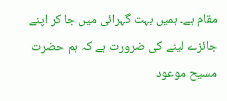مقام ہے۔ ہمیں بہت گہرائی میں جا کر اپنے جائزے لینے کی ضرورت ہے کہ ہم حضرت مسیح موعود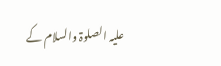علیہ الصلوۃ والسلام کے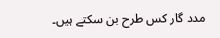مدد گار کس طرح بن سکتے ہیں۔